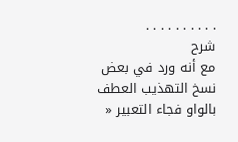. . . . . . . . . .
شرح
مع أنه ورد في بعض نسخ التهذيب العطف بالواو فجاء التعبير «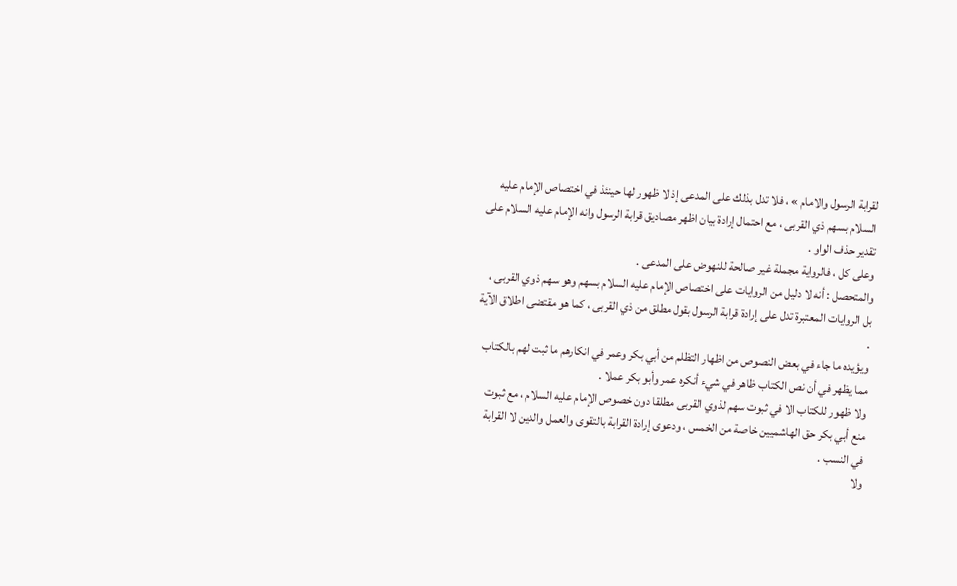لقرابة الرسول والامام » ، فلا تدل بذلك على المدعى إذ لا ظهور لها حينئذ في اختصاص الإمام عليه السلام بسهم ذي القربى ، مع احتمال إرادة بيان اظهر مصاديق قرابة الرسول وانه الإمام عليه السلام على تقدير حذف الواو .
وعلى كل ، فالرواية مجملة غير صالحة للنهوض على المدعى .
والمتحصل : أنه لا دليل من الروايات على اختصاص الإمام عليه السلام بسهم وهو سهم ذوي القربى ، بل الروايات المعتبرة تدل على إرادة قرابة الرسول بقول مطلق من ذي القربى ، كما هو مقتضى اطلاق الآية .
ويؤيده ما جاء في بعض النصوص من اظهار التظلم من أبي بكر وعمر في انكارهم ما ثبت لهم بالكتاب مما يظهر في أن نص الكتاب ظاهر في شيء أنكره عمر وأبو بكر عملا .
ولا ظهور للكتاب الا في ثبوت سهم لذوي القربى مطلقا دون خصوص الإمام عليه السلام ، مع ثبوت منع أبي بكر حق الهاشميين خاصة من الخمس ، ودعوى إرادة القرابة بالتقوى والعمل والدين لا القرابة في النسب .
ولا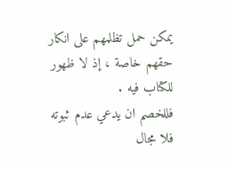يمكن حمل تظلمهم على انكار حقهم خاصة ، إذ لا ظهور للكتاب فيه .
فللخصم ان يدعي عدم ثبوته فلا مجال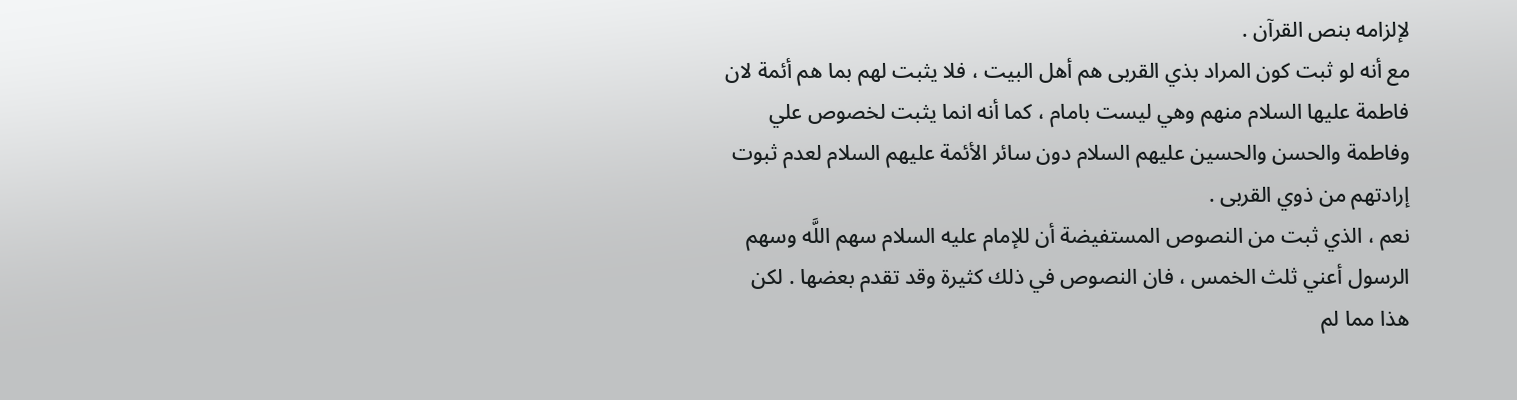لإلزامه بنص القرآن .
مع أنه لو ثبت كون المراد بذي القربى هم أهل البيت ، فلا يثبت لهم بما هم أئمة لان فاطمة عليها السلام منهم وهي ليست بامام ، كما أنه انما يثبت لخصوص علي وفاطمة والحسن والحسين عليهم السلام دون سائر الأئمة عليهم السلام لعدم ثبوت إرادتهم من ذوي القربى .
نعم ، الذي ثبت من النصوص المستفيضة أن للإمام عليه السلام سهم اللَّه وسهم الرسول أعني ثلث الخمس ، فان النصوص في ذلك كثيرة وقد تقدم بعضها . لكن هذا مما لم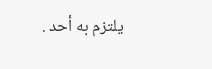يلتزم به أحد .